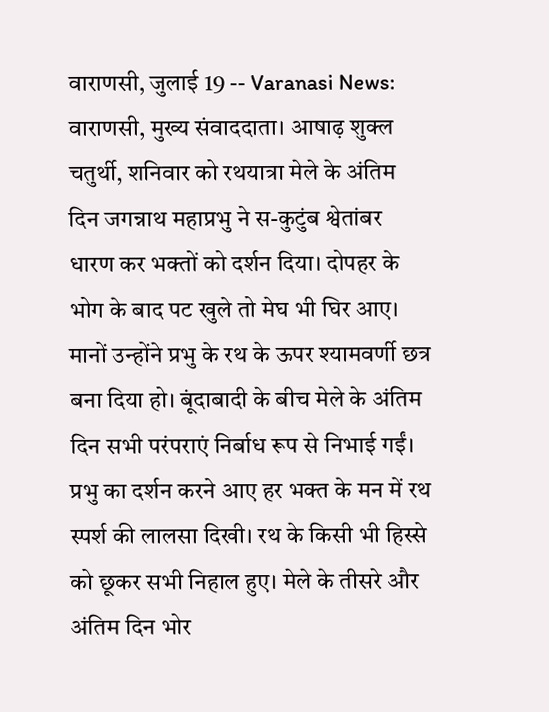वाराणसी, जुलाई 19 -- Varanasi News: वाराणसी, मुख्य संवाददाता। आषाढ़ शुक्ल चतुर्थी, शनिवार को रथयात्रा मेले के अंतिम दिन जगन्नाथ महाप्रभु ने स-कुटुंब श्वेतांबर धारण कर भक्तों को दर्शन दिया। दोपहर के भोग के बाद पट खुले तो मेघ भी घिर आए। मानों उन्होंने प्रभु के रथ के ऊपर श्यामवर्णी छत्र बना दिया हो। बूंदाबादी के बीच मेले के अंतिम दिन सभी परंपराएं निर्बाध रूप से निभाई गईं। प्रभु का दर्शन करने आए हर भक्त के मन में रथ स्पर्श की लालसा दिखी। रथ के किसी भी हिस्से को छूकर सभी निहाल हुए। मेले के तीसरे और अंतिम दिन भोर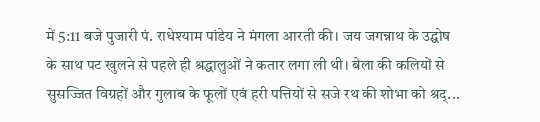में 5:11 बजे पुजारी पं. राधेश्याम पांडेय ने मंगला आरती की। जय जगन्नाथ के उद्घोष के साथ पट खुलने से पहले ही श्रद्धालुओं ने कतार लगा ली थी। बेला की कलियों से सुसज्जित विग्रहों और गुलाब के फूलों एवं हरी पत्तियों से सजे रथ की शोभा को श्रद्...